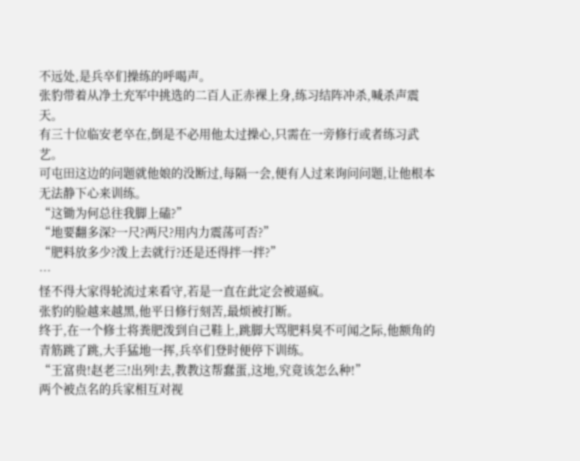不远处,是兵卒们操练的呼喝声。
张豹带着从净土充军中挑选的二百人正赤裸上身,练习结阵冲杀,喊杀声震天。
有三十位临安老卒在,倒是不必用他太过操心,只需在一旁修行或者练习武艺。
可屯田这边的问题就他娘的没断过,每隔一会,便有人过来询问问题,让他根本无法静下心来训练。
“这锄为何总往我脚上磕?”
“地要翻多深?一尺?两尺?用内力震荡可否?”
“肥料放多少?泼上去就行?还是还得拌一拌?”
…
怪不得大家得轮流过来看守,若是一直在此定会被逼疯。
张豹的脸越来越黑,他平日修行刻苦,最烦被打断。
终于,在一个修士将粪肥泼到自己鞋上,跳脚大骂肥料臭不可闻之际,他额角的青筋跳了跳,大手猛地一挥,兵卒们登时便停下训练。
“王富贵!赵老三!出列!去,教教这帮蠢蛋,这地,究竟该怎么种!”
两个被点名的兵家相互对视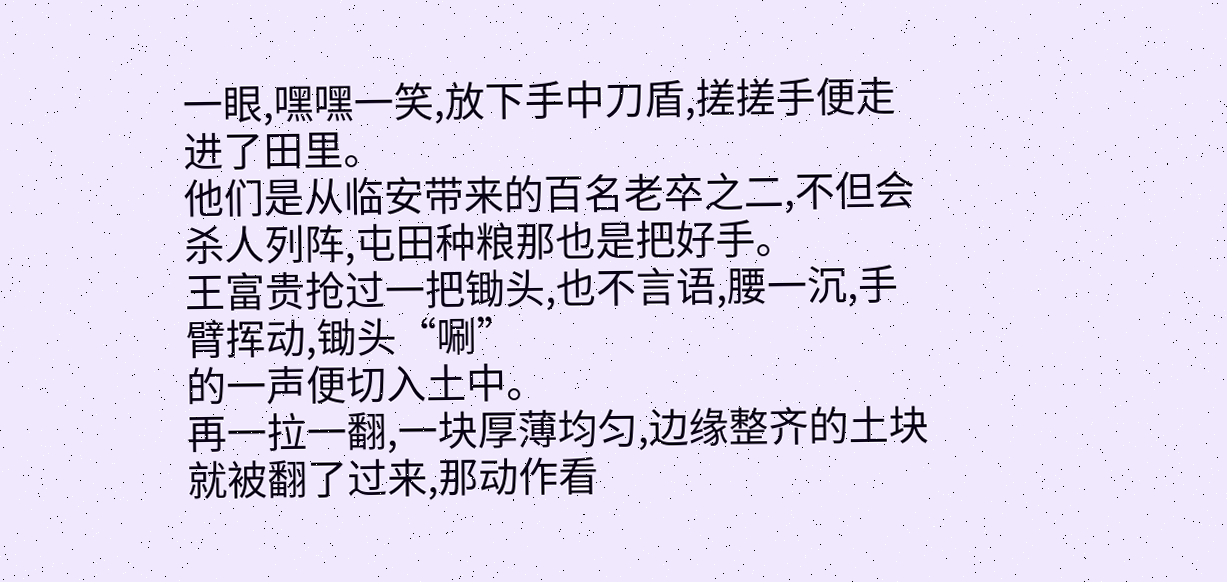一眼,嘿嘿一笑,放下手中刀盾,搓搓手便走进了田里。
他们是从临安带来的百名老卒之二,不但会杀人列阵,屯田种粮那也是把好手。
王富贵抢过一把锄头,也不言语,腰一沉,手臂挥动,锄头“唰”
的一声便切入土中。
再一拉一翻,一块厚薄均匀,边缘整齐的土块就被翻了过来,那动作看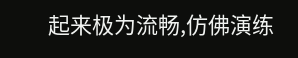起来极为流畅,仿佛演练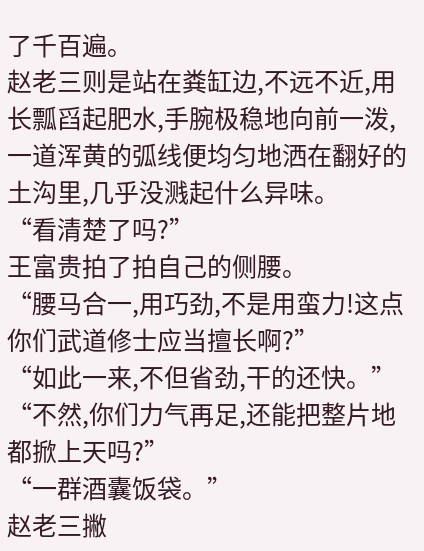了千百遍。
赵老三则是站在粪缸边,不远不近,用长瓢舀起肥水,手腕极稳地向前一泼,一道浑黄的弧线便均匀地洒在翻好的土沟里,几乎没溅起什么异味。
“看清楚了吗?”
王富贵拍了拍自己的侧腰。
“腰马合一,用巧劲,不是用蛮力!这点你们武道修士应当擅长啊?”
“如此一来,不但省劲,干的还快。”
“不然,你们力气再足,还能把整片地都掀上天吗?”
“一群酒囊饭袋。”
赵老三撇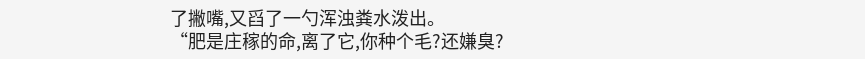了撇嘴,又舀了一勺浑浊粪水泼出。
“肥是庄稼的命,离了它,你种个毛?还嫌臭?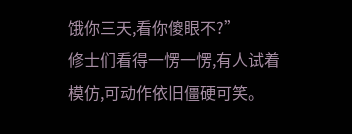饿你三天,看你傻眼不?”
修士们看得一愣一愣,有人试着模仿,可动作依旧僵硬可笑。